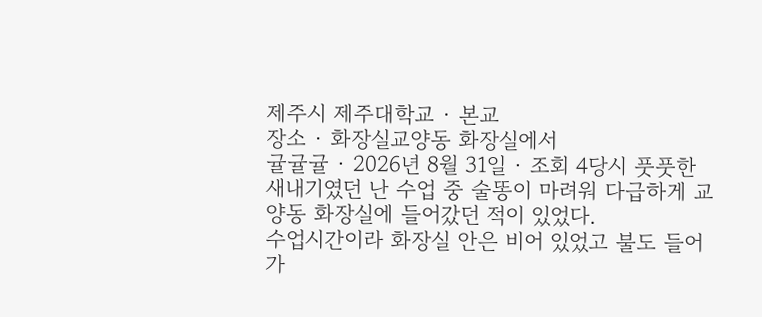제주시 제주대학교 · 본교
장소 · 화장실교양동 화장실에서
귤귤귤 · 2026년 8월 31일 · 조회 4당시 풋풋한 새내기였던 난 수업 중 술똥이 마려워 다급하게 교양동 화장실에 들어갔던 적이 있었다.
수업시간이라 화장실 안은 비어 있었고 불도 들어가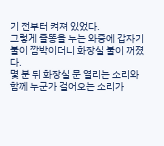기 전부터 켜져 있었다.
그렇게 즐똥을 누는 와중에 갑자기 불이 깜박이더니 화장실 불이 꺼졌다.
몇 분 뒤 화장실 문 열리는 소리와 함께 누군가 걸어오는 소리가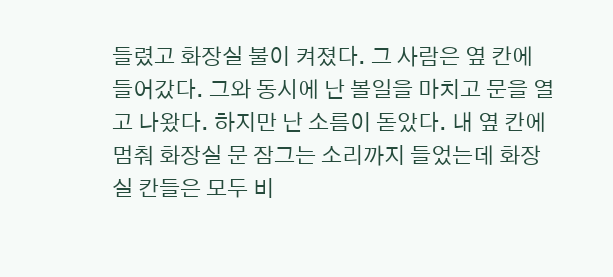들렸고 화장실 불이 켜졌다. 그 사람은 옆 칸에 들어갔다. 그와 동시에 난 볼일을 마치고 문을 열고 나왔다. 하지만 난 소름이 돋았다. 내 옆 칸에 멈춰 화장실 문 잠그는 소리까지 들었는데 화장실 칸들은 모두 비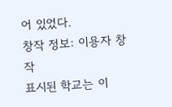어 있었다.
창작 정보: 이용자 창작
표시된 학교는 이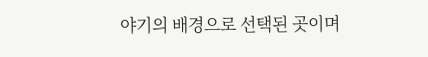야기의 배경으로 선택된 곳이며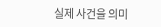실제 사건을 의미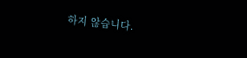하지 않습니다.